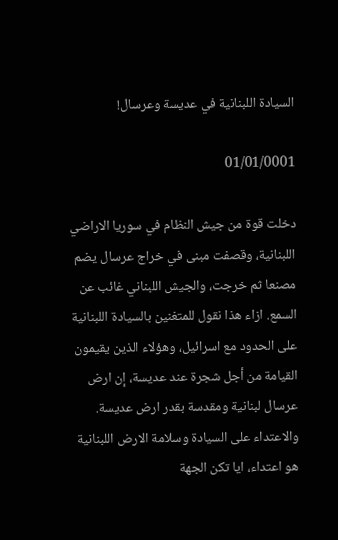السيادة اللبنانية في عديسة وعرسال!

01/01/0001

دخلت قوة من جيش النظام في سوريا الاراضي اللبنانية، وقصفت مبنى في خراج عرسال يضم مصنعا ثم خرجت، والجيش اللبناني غائب عن السمع. ازاء هذا نقول للمتغنين بالسيادة اللبنانية على الحدود مع اسرائيل، وهؤلاء الذين يقيمون القيامة من أجل شجرة عند عديسة، إن ارض عرسال لبنانية ومقدسة بقدر ارض عديسة. والاعتداء على السيادة وسلامة الارض اللبنانية هو اعتداء، ايا تكن الجهة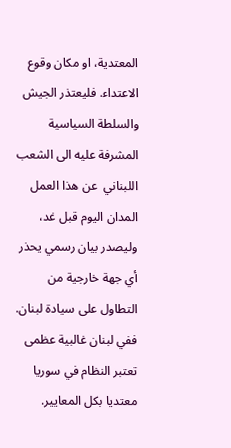المعتدية، او مكان وقوع الاعتداء. فليعتذر الجيش والسلطة السياسية المشرفة عليه الى الشعب اللبناني  عن هذا العمل المدان اليوم قبل غد، وليصدر بيان رسمي يحذر أي جهة خارجية من التطاول على سيادة لبنان. ففي لبنان غالبية عظمى تعتبر النظام في سوريا معتديا بكل المعايير.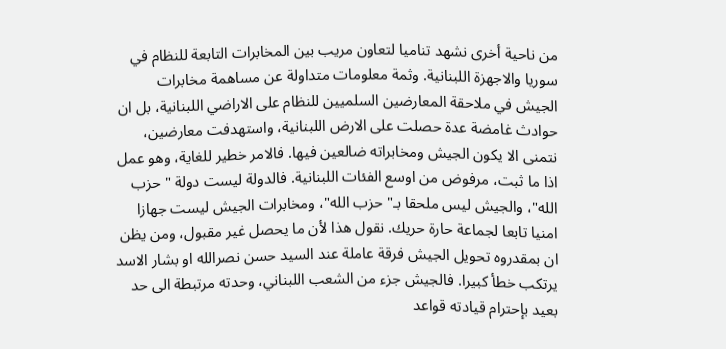من ناحية أخرى نشهد تناميا لتعاون مريب بين المخابرات التابعة للنظام في سوريا والاجهزة اللبنانية. وثمة معلومات متداولة عن مساهمة مخابرات الجيش في ملاحقة المعارضين السلميين للنظام على الاراضي اللبنانية، بل ان حوادث غامضة عدة حصلت على الارض اللبنانية، واستهدفت معارضين، نتمنى الا يكون الجيش ومخابراته ضالعين فيها. فالامر خطير للغاية، وهو عمل اذا ما ثبت، مرفوض من اوسع الفئات اللبنانية. فالدولة ليست دولة "حزب الله"، والجيش ليس ملحقا بـ"حزب الله"، ومخابرات الجيش ليست جهازا امنيا تابعا لجماعة حارة حريك. نقول هذا لأن ما يحصل غير مقبول، ومن يظن ان بمقدروه تحويل الجيش فرقة عاملة عند السيد حسن نصرالله او بشار الاسد يرتكب خطأ كبيرا. فالجيش جزء من الشعب اللبناني، وحدته مرتبطة الى حد بعيد بإحترام قيادته قواعد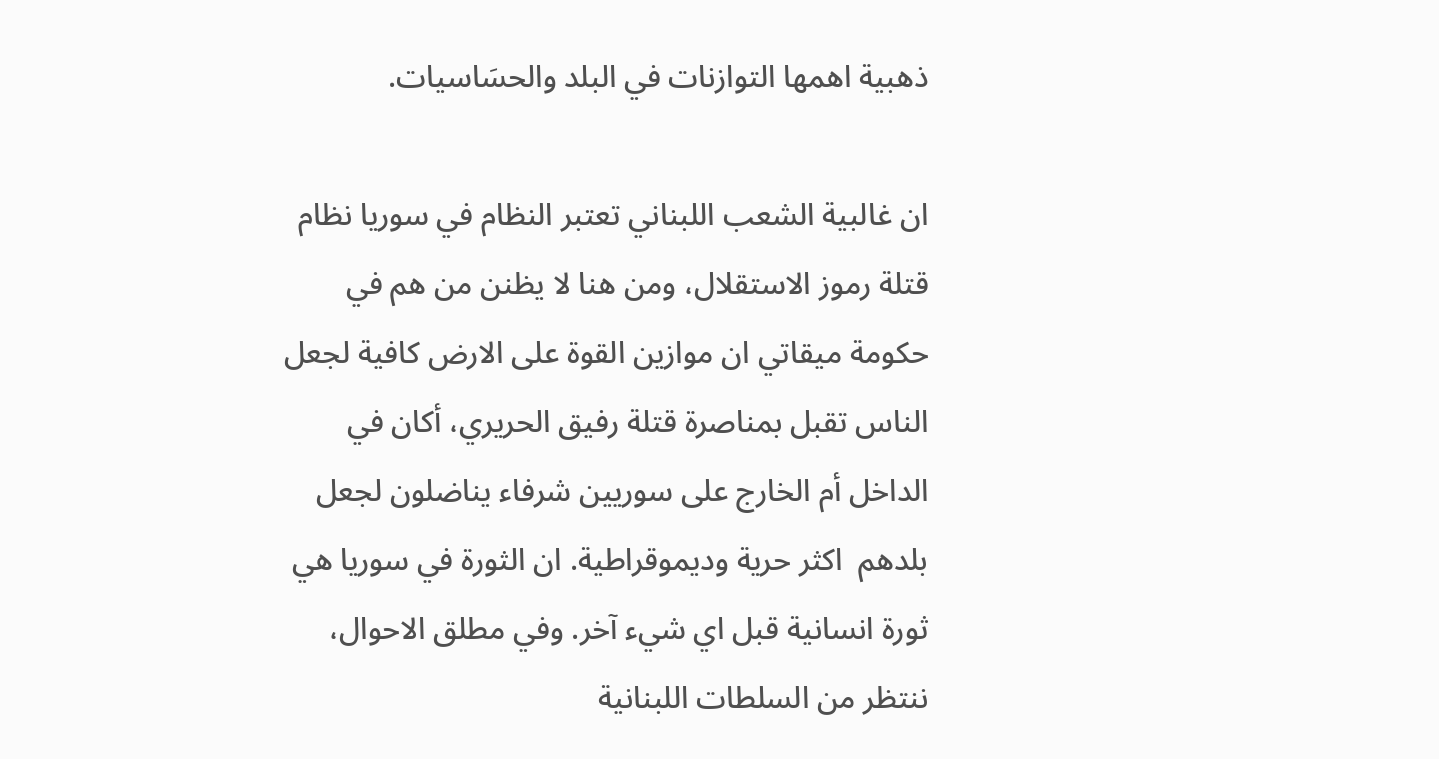ذهبية اهمها التوازنات في البلد والحسَاسيات.

ان غالبية الشعب اللبناني تعتبر النظام في سوريا نظام قتلة رموز الاستقلال، ومن هنا لا يظنن من هم في حكومة ميقاتي ان موازين القوة على الارض كافية لجعل الناس تقبل بمناصرة قتلة رفيق الحريري، أكان في الداخل أم الخارج على سوريين شرفاء يناضلون لجعل بلدهم  اكثر حرية وديموقراطية. ان الثورة في سوريا هي ثورة انسانية قبل اي شيء آخر. وفي مطلق الاحوال، ننتظر من السلطات اللبنانية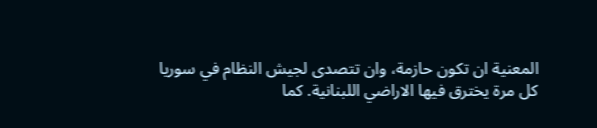المعنية ان تكون حازمة، وان تتصدى لجيش النظام في سوريا كل مرة يخترق فيها الاراضي اللبنانية. كما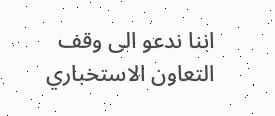اننا ندعو الى وقف التعاون الاستخباري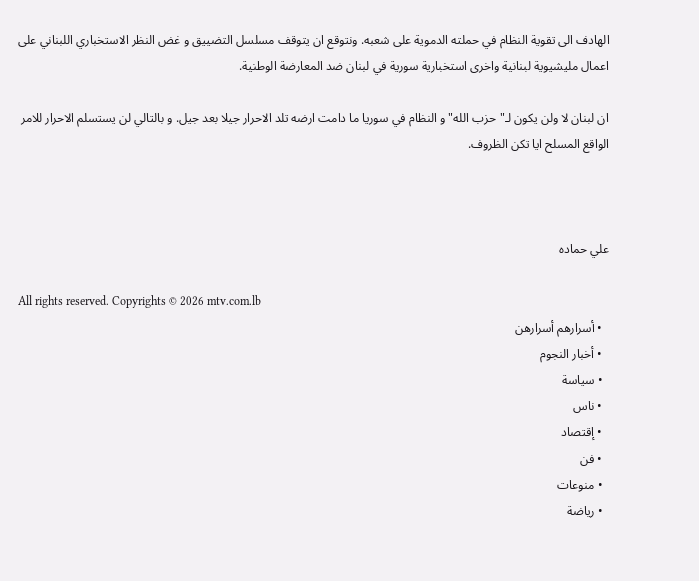الهادف الى تقوية النظام في حملته الدموية على شعبه. ونتوقع ان يتوقف مسلسل التضييق و غض النظر الاستخباري اللبناني على اعمال مليشيوية لبنانية واخرى استخبارية سورية في لبنان ضد المعارضة الوطنية.

ان لبنان لا ولن يكون لـ"حزب الله" و النظام في سوريا ما دامت ارضه تلد الاحرار جيلا بعد جيل. و بالتالي لن يستسلم الاحرار للامر الواقع المسلح ايا تكن الظروف.



علي حماده

All rights reserved. Copyrights © 2026 mtv.com.lb
  • أسرارهم أسرارهن
  • أخبار النجوم
  • سياسة
  • ناس
  • إقتصاد
  • فن
  • منوعات
  • رياضة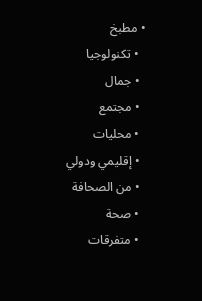• مطبخ
  • تكنولوجيا
  • جمال
  • مجتمع
  • محليات
  • إقليمي ودولي
  • من الصحافة
  • صحة
  • متفرقات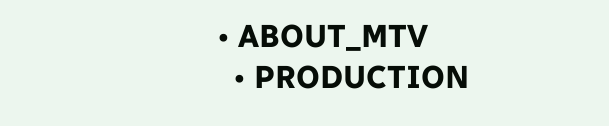• ABOUT_MTV
  • PRODUCTION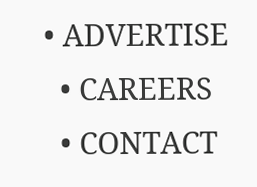• ADVERTISE
  • CAREERS
  • CONTACT